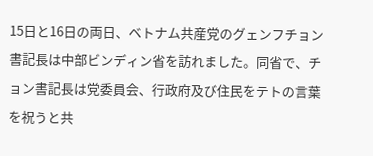15日と16日の両日、ベトナム共産党のグェンフチョン書記長は中部ビンディン省を訪れました。同省で、チョン書記長は党委員会、行政府及び住民をテトの言葉を祝うと共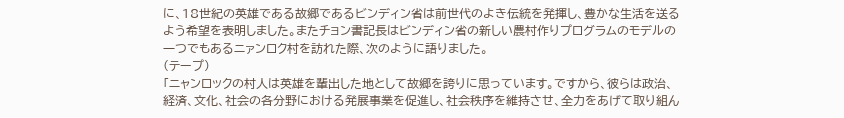に、18世紀の英雄である故郷であるビンディン省は前世代のよき伝統を発揮し、豊かな生活を送るよう希望を表明しました。またチョン書記長はビンディン省の新しい農村作りプログラムのモデルの一つでもあるニァンロク村を訪れた際、次のように語りました。
(テープ)
「ニャンロックの村人は英雄を輩出した地として故郷を誇りに思っています。ですから、彼らは政治、経済、文化、社会の各分野における発展事業を促進し、社会秩序を維持させ、全力をあげて取り組ん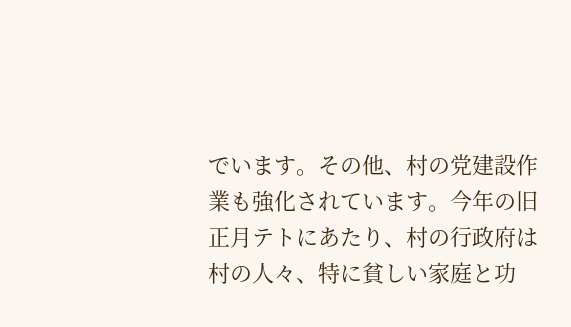でいます。その他、村の党建設作業も強化されています。今年の旧正月テトにあたり、村の行政府は村の人々、特に貧しい家庭と功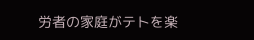労者の家庭がテトを楽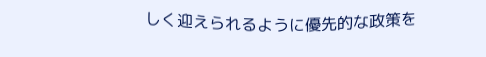しく迎えられるように優先的な政策を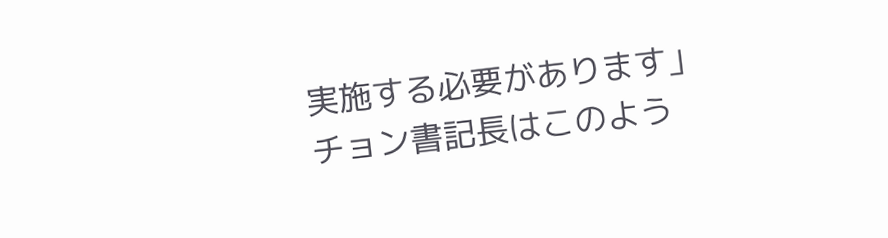実施する必要があります」
チョン書記長はこのよう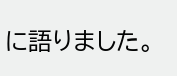に語りました。